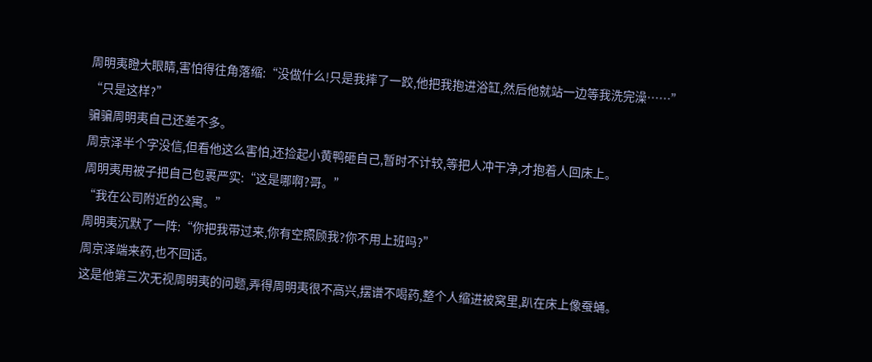周明夷瞪大眼睛,害怕得往角落缩:“没做什么!只是我摔了一跤,他把我抱进浴缸,然后他就站一边等我洗完澡……”
“只是这样?”
骗骗周明夷自己还差不多。
周京泽半个字没信,但看他这么害怕,还捡起小黄鸭砸自己,暂时不计较,等把人冲干净,才抱着人回床上。
周明夷用被子把自己包裹严实:“这是哪啊?哥。”
“我在公司附近的公寓。”
周明夷沉默了一阵:“你把我带过来,你有空照顾我?你不用上班吗?”
周京泽端来药,也不回话。
这是他第三次无视周明夷的问题,弄得周明夷很不高兴,摆谱不喝药,整个人缩进被窝里,趴在床上像蚕蛹。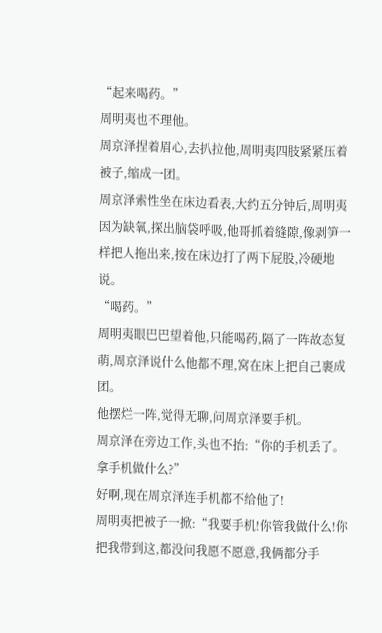“起来喝药。”
周明夷也不理他。
周京泽捏着眉心,去扒拉他,周明夷四肢紧紧压着被子,缩成一团。
周京泽索性坐在床边看表,大约五分钟后,周明夷因为缺氧,探出脑袋呼吸,他哥抓着缝隙,像剥笋一样把人拖出来,按在床边打了两下屁股,冷硬地说。
“喝药。”
周明夷眼巴巴望着他,只能喝药,隔了一阵故态复萌,周京泽说什么他都不理,窝在床上把自己裹成团。
他摆烂一阵,觉得无聊,问周京泽要手机。
周京泽在旁边工作,头也不抬:“你的手机丢了。拿手机做什么?”
好啊,现在周京泽连手机都不给他了!
周明夷把被子一掀:“我要手机!你管我做什么!你把我带到这,都没问我愿不愿意,我俩都分手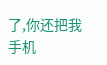了,你还把我手机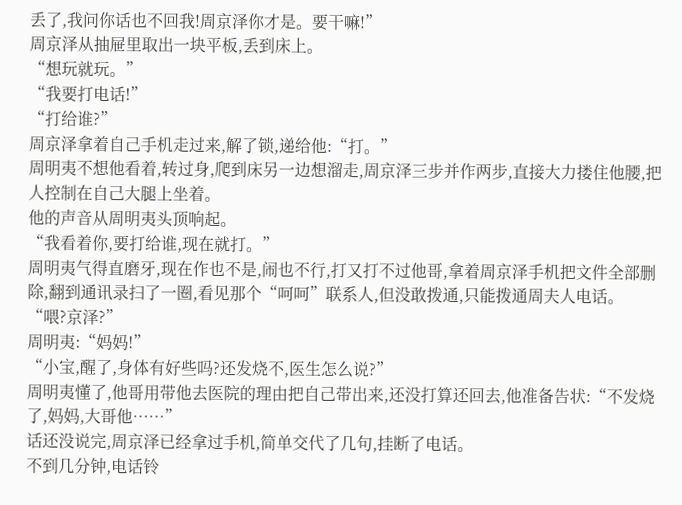丢了,我问你话也不回我!周京泽你才是。要干嘛!”
周京泽从抽屉里取出一块平板,丢到床上。
“想玩就玩。”
“我要打电话!”
“打给谁?”
周京泽拿着自己手机走过来,解了锁,递给他:“打。”
周明夷不想他看着,转过身,爬到床另一边想溜走,周京泽三步并作两步,直接大力搂住他腰,把人控制在自己大腿上坐着。
他的声音从周明夷头顶响起。
“我看着你,要打给谁,现在就打。”
周明夷气得直磨牙,现在作也不是,闹也不行,打又打不过他哥,拿着周京泽手机把文件全部删除,翻到通讯录扫了一圈,看见那个“呵呵”联系人,但没敢拨通,只能拨通周夫人电话。
“喂?京泽?”
周明夷:“妈妈!”
“小宝,醒了,身体有好些吗?还发烧不,医生怎么说?”
周明夷懂了,他哥用带他去医院的理由把自己带出来,还没打算还回去,他准备告状:“不发烧了,妈妈,大哥他……”
话还没说完,周京泽已经拿过手机,简单交代了几句,挂断了电话。
不到几分钟,电话铃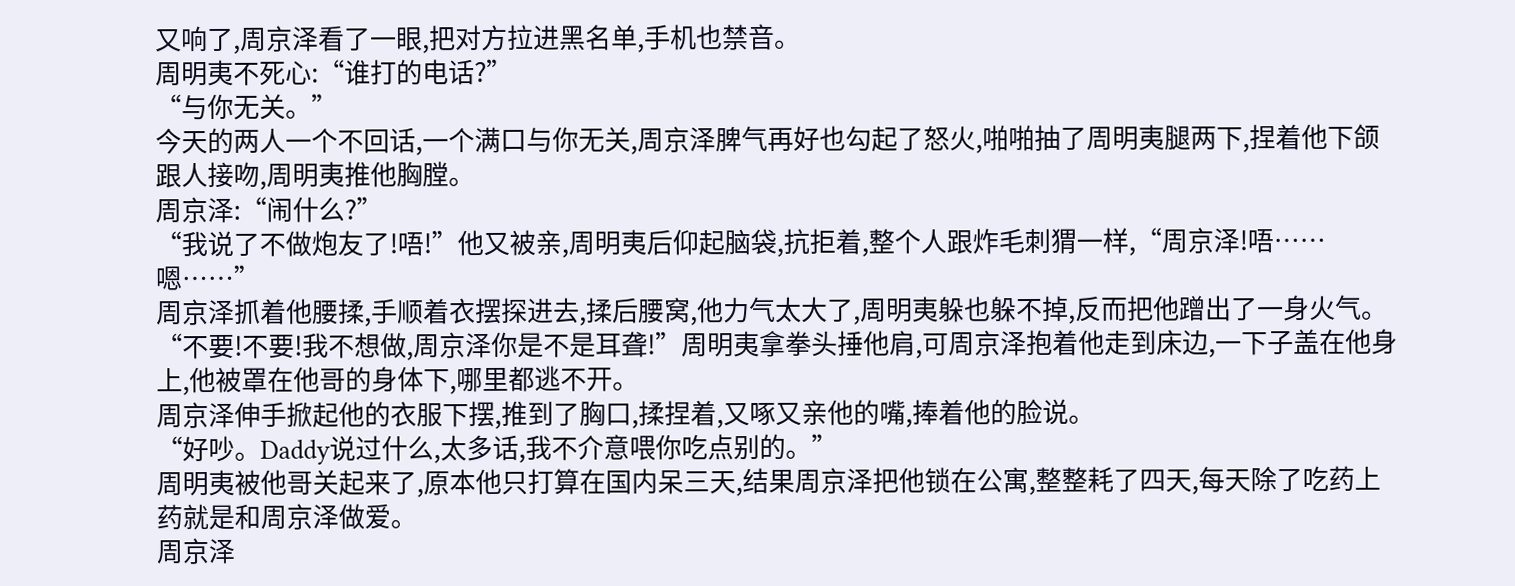又响了,周京泽看了一眼,把对方拉进黑名单,手机也禁音。
周明夷不死心:“谁打的电话?”
“与你无关。”
今天的两人一个不回话,一个满口与你无关,周京泽脾气再好也勾起了怒火,啪啪抽了周明夷腿两下,捏着他下颌跟人接吻,周明夷推他胸膛。
周京泽:“闹什么?”
“我说了不做炮友了!唔!”他又被亲,周明夷后仰起脑袋,抗拒着,整个人跟炸毛刺猬一样,“周京泽!唔……嗯……”
周京泽抓着他腰揉,手顺着衣摆探进去,揉后腰窝,他力气太大了,周明夷躲也躲不掉,反而把他蹭出了一身火气。
“不要!不要!我不想做,周京泽你是不是耳聋!”周明夷拿拳头捶他肩,可周京泽抱着他走到床边,一下子盖在他身上,他被罩在他哥的身体下,哪里都逃不开。
周京泽伸手掀起他的衣服下摆,推到了胸口,揉捏着,又啄又亲他的嘴,捧着他的脸说。
“好吵。Daddy说过什么,太多话,我不介意喂你吃点别的。”
周明夷被他哥关起来了,原本他只打算在国内呆三天,结果周京泽把他锁在公寓,整整耗了四天,每天除了吃药上药就是和周京泽做爱。
周京泽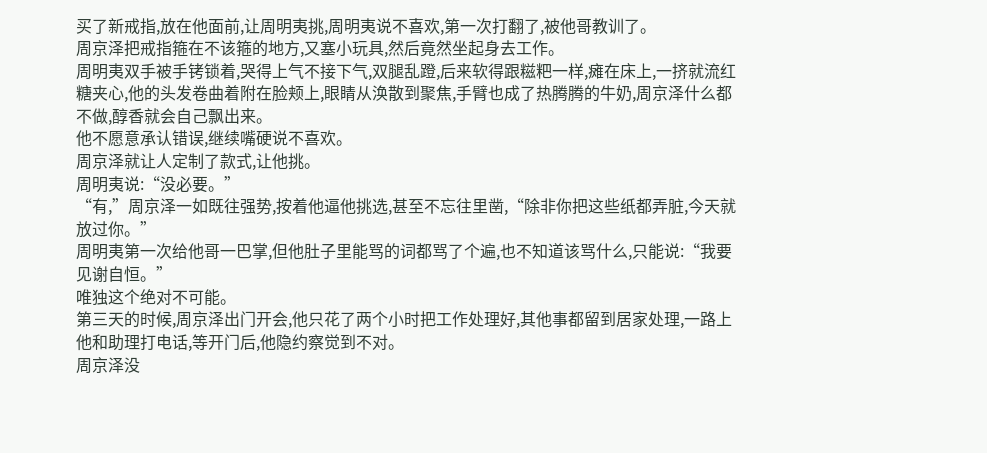买了新戒指,放在他面前,让周明夷挑,周明夷说不喜欢,第一次打翻了,被他哥教训了。
周京泽把戒指箍在不该箍的地方,又塞小玩具,然后竟然坐起身去工作。
周明夷双手被手铐锁着,哭得上气不接下气,双腿乱蹬,后来软得跟糍粑一样,瘫在床上,一挤就流红糖夹心,他的头发卷曲着附在脸颊上,眼睛从涣散到聚焦,手臂也成了热腾腾的牛奶,周京泽什么都不做,醇香就会自己飘出来。
他不愿意承认错误,继续嘴硬说不喜欢。
周京泽就让人定制了款式,让他挑。
周明夷说:“没必要。”
“有,”周京泽一如既往强势,按着他逼他挑选,甚至不忘往里凿,“除非你把这些纸都弄脏,今天就放过你。”
周明夷第一次给他哥一巴掌,但他肚子里能骂的词都骂了个遍,也不知道该骂什么,只能说:“我要见谢自恒。”
唯独这个绝对不可能。
第三天的时候,周京泽出门开会,他只花了两个小时把工作处理好,其他事都留到居家处理,一路上他和助理打电话,等开门后,他隐约察觉到不对。
周京泽没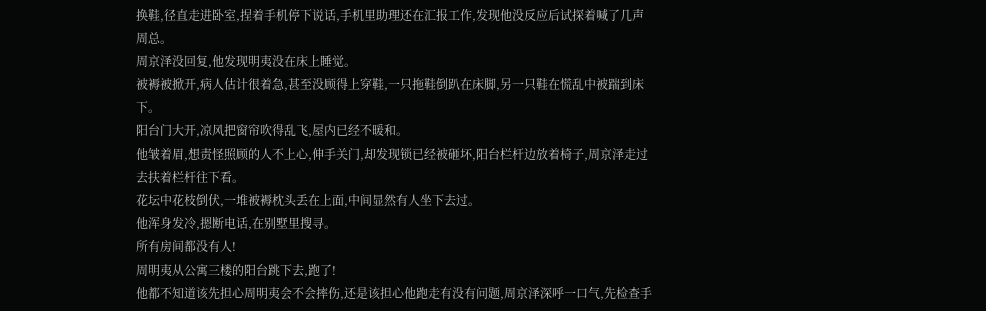换鞋,径直走进卧室,捏着手机停下说话,手机里助理还在汇报工作,发现他没反应后试探着喊了几声周总。
周京泽没回复,他发现明夷没在床上睡觉。
被褥被掀开,病人估计很着急,甚至没顾得上穿鞋,一只拖鞋倒趴在床脚,另一只鞋在慌乱中被踹到床下。
阳台门大开,凉风把窗帘吹得乱飞,屋内已经不暖和。
他皱着眉,想责怪照顾的人不上心,伸手关门,却发现锁已经被砸坏,阳台栏杆边放着椅子,周京泽走过去扶着栏杆往下看。
花坛中花枝倒伏,一堆被褥枕头丢在上面,中间显然有人坐下去过。
他浑身发冷,摁断电话,在别墅里搜寻。
所有房间都没有人!
周明夷从公寓三楼的阳台跳下去,跑了!
他都不知道该先担心周明夷会不会摔伤,还是该担心他跑走有没有问题,周京泽深呼一口气,先检查手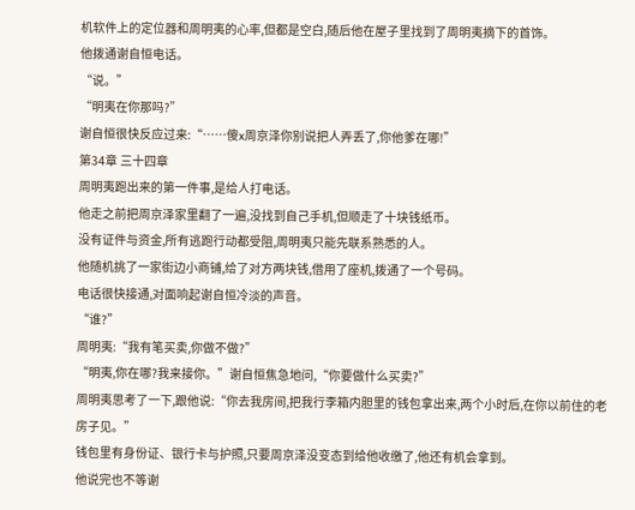机软件上的定位器和周明夷的心率,但都是空白,随后他在屋子里找到了周明夷摘下的首饰。
他拨通谢自恒电话。
“说。”
“明夷在你那吗?”
谢自恒很快反应过来:“……傻x周京泽你别说把人弄丢了,你他爹在哪!”
第34章 三十四章
周明夷跑出来的第一件事,是给人打电话。
他走之前把周京泽家里翻了一遍,没找到自己手机,但顺走了十块钱纸币。
没有证件与资金,所有逃跑行动都受阻,周明夷只能先联系熟悉的人。
他随机挑了一家街边小商铺,给了对方两块钱,借用了座机,拨通了一个号码。
电话很快接通,对面响起谢自恒冷淡的声音。
“谁?”
周明夷:“我有笔买卖,你做不做?”
“明夷,你在哪?我来接你。”谢自恒焦急地问,“你要做什么买卖?”
周明夷思考了一下,跟他说:“你去我房间,把我行李箱内胆里的钱包拿出来,两个小时后,在你以前住的老房子见。”
钱包里有身份证、银行卡与护照,只要周京泽没变态到给他收缴了,他还有机会拿到。
他说完也不等谢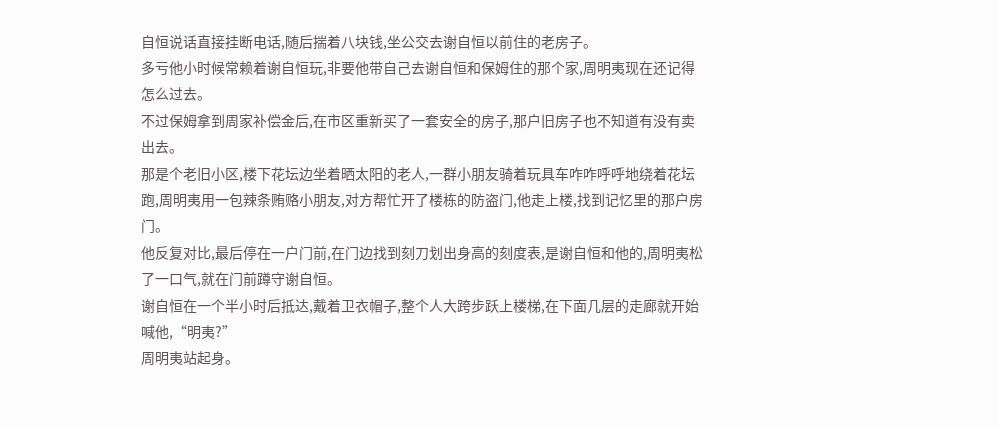自恒说话直接挂断电话,随后揣着八块钱,坐公交去谢自恒以前住的老房子。
多亏他小时候常赖着谢自恒玩,非要他带自己去谢自恒和保姆住的那个家,周明夷现在还记得怎么过去。
不过保姆拿到周家补偿金后,在市区重新买了一套安全的房子,那户旧房子也不知道有没有卖出去。
那是个老旧小区,楼下花坛边坐着晒太阳的老人,一群小朋友骑着玩具车咋咋呼呼地绕着花坛跑,周明夷用一包辣条贿赂小朋友,对方帮忙开了楼栋的防盗门,他走上楼,找到记忆里的那户房门。
他反复对比,最后停在一户门前,在门边找到刻刀划出身高的刻度表,是谢自恒和他的,周明夷松了一口气,就在门前蹲守谢自恒。
谢自恒在一个半小时后抵达,戴着卫衣帽子,整个人大跨步跃上楼梯,在下面几层的走廊就开始喊他,“明夷?”
周明夷站起身。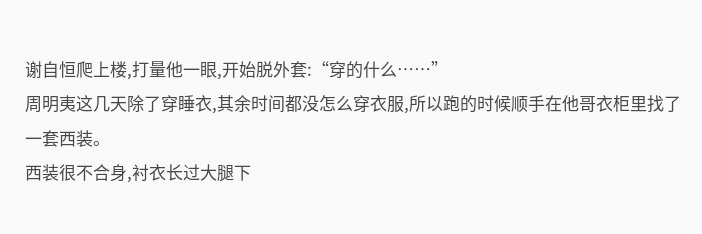谢自恒爬上楼,打量他一眼,开始脱外套:“穿的什么……”
周明夷这几天除了穿睡衣,其余时间都没怎么穿衣服,所以跑的时候顺手在他哥衣柜里找了一套西装。
西装很不合身,衬衣长过大腿下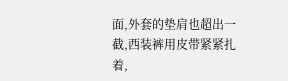面,外套的垫肩也超出一截,西装裤用皮带紧紧扎着,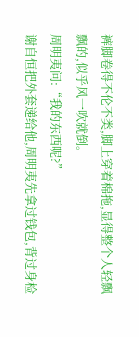裤脚卷得不伦不类,脚上穿着棉拖,显得整个人轻飘飘的,似乎风一吹就倒。
周明夷问:“我的东西呢?”
谢自恒把外套递给他,周明夷先拿过钱包,背过身检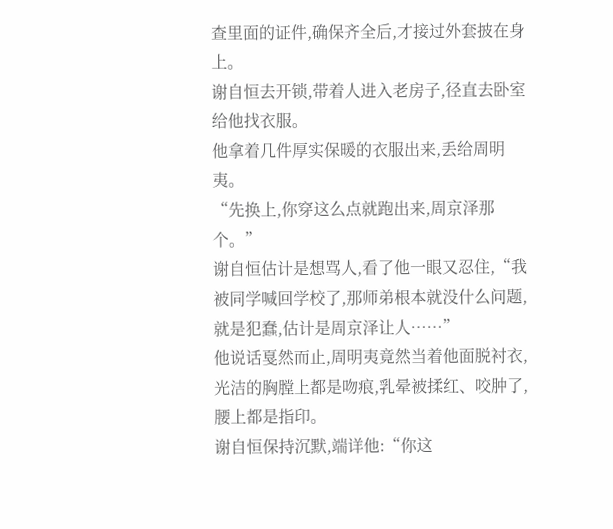查里面的证件,确保齐全后,才接过外套披在身上。
谢自恒去开锁,带着人进入老房子,径直去卧室给他找衣服。
他拿着几件厚实保暖的衣服出来,丢给周明夷。
“先换上,你穿这么点就跑出来,周京泽那个。”
谢自恒估计是想骂人,看了他一眼又忍住,“我被同学喊回学校了,那师弟根本就没什么问题,就是犯蠢,估计是周京泽让人……”
他说话戛然而止,周明夷竟然当着他面脱衬衣,光洁的胸膛上都是吻痕,乳晕被揉红、咬肿了,腰上都是指印。
谢自恒保持沉默,端详他:“你这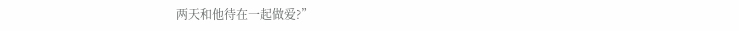两天和他待在一起做爱?”